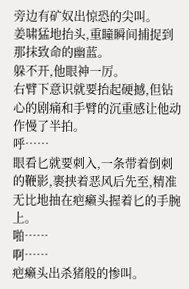旁边有矿奴出惊恐的尖叫。
姜啸猛地抬头,重瞳瞬间捕捉到那抹致命的幽蓝。
躲不开,他眼神一厉。
右臂下意识就要抬起硬撼,但钻心的剧痛和手臂的沉重感让他动作慢了半拍。
呼……
眼看匕就要刺入,一条带着倒刺的鞭影,裹挟着恶风后先至,精准无比地抽在疤癞头握着匕的手腕上。
啪……
啊……
疤癞头出杀猪般的惨叫。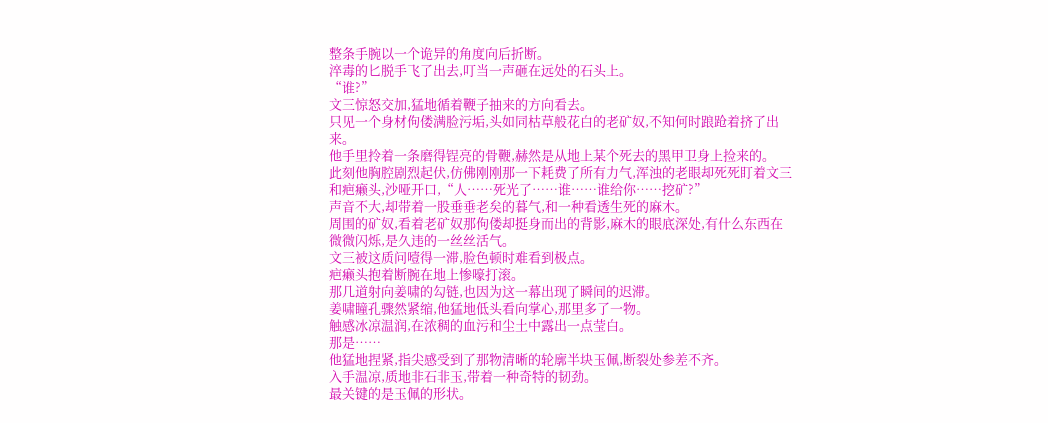整条手腕以一个诡异的角度向后折断。
淬毒的匕脱手飞了出去,叮当一声砸在远处的石头上。
“谁?”
文三惊怒交加,猛地循着鞭子抽来的方向看去。
只见一个身材佝偻满脸污垢,头如同枯草般花白的老矿奴,不知何时踉跄着挤了出来。
他手里拎着一条磨得锃亮的骨鞭,赫然是从地上某个死去的黑甲卫身上捡来的。
此刻他胸腔剧烈起伏,仿佛刚刚那一下耗费了所有力气,浑浊的老眼却死死盯着文三和疤癞头,沙哑开口,“人……死光了……谁……谁给你……挖矿?”
声音不大,却带着一股垂垂老矣的暮气,和一种看透生死的麻木。
周围的矿奴,看着老矿奴那佝偻却挺身而出的背影,麻木的眼底深处,有什么东西在微微闪烁,是久违的一丝丝活气。
文三被这质问噎得一滞,脸色顿时难看到极点。
疤癞头抱着断腕在地上惨嚎打滚。
那几道射向姜啸的勾链,也因为这一幕出现了瞬间的迟滞。
姜啸瞳孔骤然紧缩,他猛地低头看向掌心,那里多了一物。
触感冰凉温润,在浓稠的血污和尘土中露出一点莹白。
那是……
他猛地捏紧,指尖感受到了那物清晰的轮廓半块玉佩,断裂处参差不齐。
入手温凉,质地非石非玉,带着一种奇特的韧劲。
最关键的是玉佩的形状。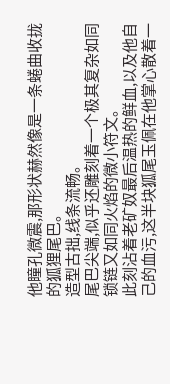他瞳孔微震,那形状赫然像是一条蜷曲收拢的狐狸尾巴。
造型古拙,线条流畅。
尾巴尖端,似乎还雕刻着一个极其复杂如同锁链又如同火焰的微小符文。
此刻沾着老矿奴最后温热的鲜血,以及他自己的血污,这半块狐尾玉佩在他掌心散着一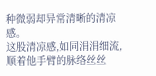种微弱却异常清晰的清凉感。
这股清凉感,如同涓涓细流,顺着他手臂的脉络丝丝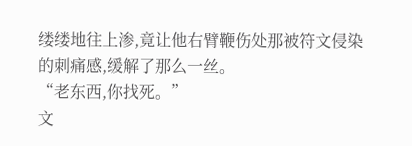缕缕地往上渗,竟让他右臂鞭伤处那被符文侵染的刺痛感,缓解了那么一丝。
“老东西,你找死。”
文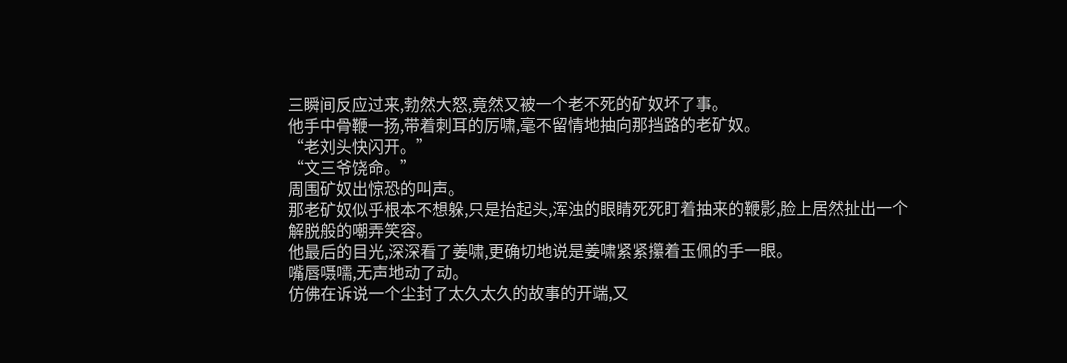三瞬间反应过来,勃然大怒,竟然又被一个老不死的矿奴坏了事。
他手中骨鞭一扬,带着刺耳的厉啸,毫不留情地抽向那挡路的老矿奴。
“老刘头快闪开。”
“文三爷饶命。”
周围矿奴出惊恐的叫声。
那老矿奴似乎根本不想躲,只是抬起头,浑浊的眼睛死死盯着抽来的鞭影,脸上居然扯出一个解脱般的嘲弄笑容。
他最后的目光,深深看了姜啸,更确切地说是姜啸紧紧攥着玉佩的手一眼。
嘴唇嗫嚅,无声地动了动。
仿佛在诉说一个尘封了太久太久的故事的开端,又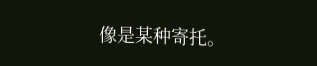像是某种寄托。